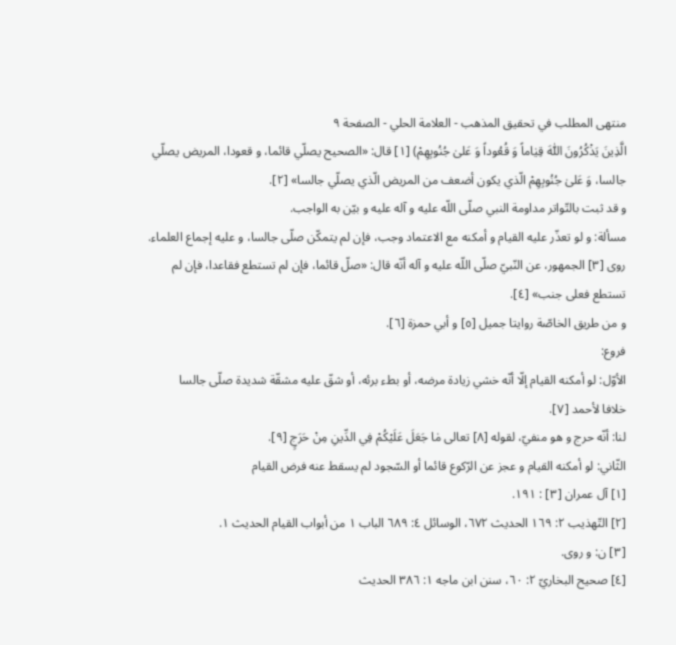منتهى المطلب في تحقيق المذهب - العلامة الحلي - الصفحة ٩
الَّذِينَ يَذْكُرُونَ اللّٰهَ قِيٰاماً وَ قُعُوداً وَ عَلىٰ جُنُوبِهِمْ) [١] قال: «الصحيح يصلّي قائما، و قعودا، المريض يصلّي جالسا، وَ عَلىٰ جُنُوبِهِمْ الّذي يكون أضعف من المريض الّذي يصلّي جالسا» [٢].
و قد ثبت بالتّواتر مداومة النبي صلّى اللّه عليه و آله عليه و بيّن به الواجب.
مسألة: و لو تعذّر عليه القيام و أمكنه مع الاعتماد وجب، فإن لم يتمكّن صلّى جالسا، و عليه إجماع العلماء.
روى [٣] الجمهور، عن النّبيّ صلّى اللّه عليه و آله أنّه قال: «صلّ قائما، فإن لم تستطع فقاعدا، فإن لم تستطع فعلى جنب» [٤].
و من طريق الخاصّة روايتا جميل [٥] و أبي حمزة [٦].
فروع:
الأوّل: لو أمكنه القيام إلّا أنّه خشي زيادة مرضه، أو بطء برئه، أو شقّ عليه مشقّة شديدة صلّى جالسا
خلافا لأحمد [٧].
لنا: أنّه حرج و هو منفيّ، لقوله [٨] تعالى مٰا جَعَلَ عَلَيْكُمْ فِي الدِّينِ مِنْ حَرَجٍ [٩].
الثّاني: لو أمكنه القيام و عجز عن الرّكوع قائما أو السّجود لم يسقط عنه فرض القيام
[١] آل عمران [٣] : ١٩١.
[٢] التّهذيب ٢: ١٦٩ الحديث ٦٧٢، الوسائل ٤: ٦٨٩ الباب ١ من أبواب القيام الحديث ١.
[٣] ن: و روى.
[٤] صحيح البخاريّ ٢: ٦٠، سنن ابن ماجه ١: ٣٨٦ الحديث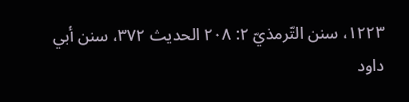١٢٢٣، سنن التّرمذيّ ٢: ٢٠٨ الحديث ٣٧٢، سنن أبي داود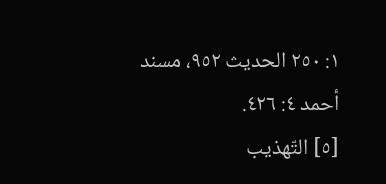١: ٢٥٠ الحديث ٩٥٢، مسند أحمد ٤: ٤٢٦.
[٥] التّهذيب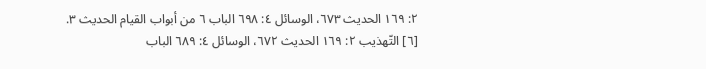٢: ١٦٩ الحديث ٦٧٣، الوسائل ٤: ٦٩٨ الباب ٦ من أبواب القيام الحديث ٣.
[٦] التّهذيب ٢: ١٦٩ الحديث ٦٧٢، الوسائل ٤: ٦٨٩ الباب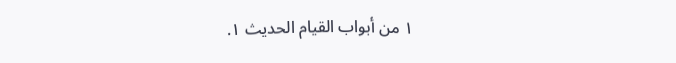١ من أبواب القيام الحديث ١.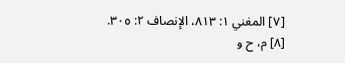[٧] المغني ١: ٨١٣، الإنصاف ٢: ٣٠٥.
[٨] م، ح و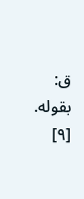ق: بقوله.
[٩]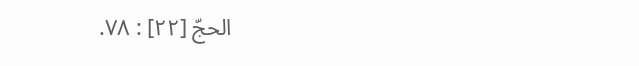الحجّ [٢٢] : ٧٨.